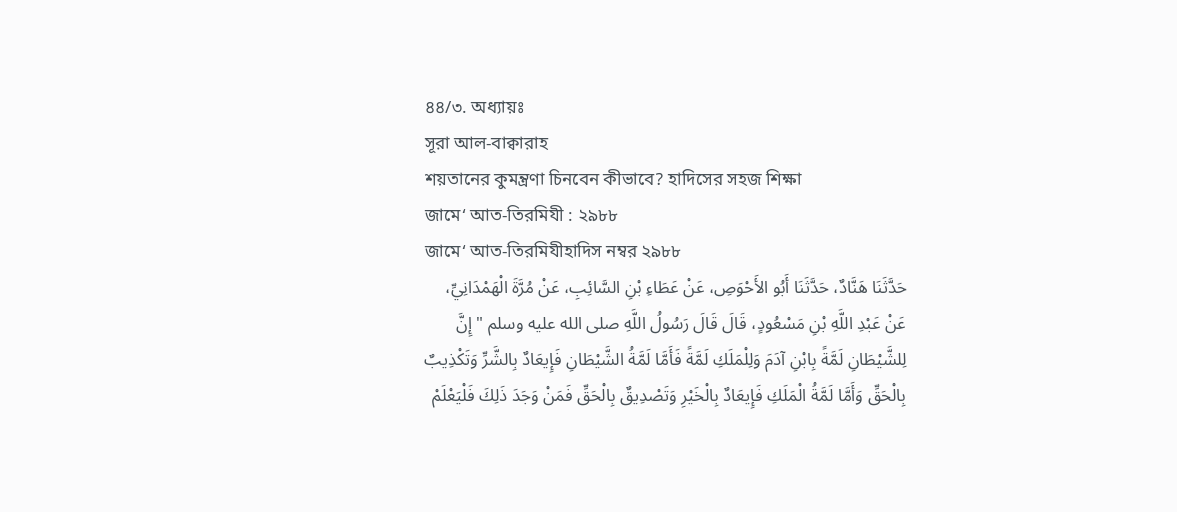৪৪/৩. অধ্যায়ঃ
সূরা আল-বাক্বারাহ
শয়তানের কুমন্ত্রণা চিনবেন কীভাবে? হাদিসের সহজ শিক্ষা
জামে‘ আত-তিরমিযী : ২৯৮৮
জামে‘ আত-তিরমিযীহাদিস নম্বর ২৯৮৮
حَدَّثَنَا هَنَّادٌ، حَدَّثَنَا أَبُو الأَحْوَصِ، عَنْ عَطَاءِ بْنِ السَّائِبِ، عَنْ مُرَّةَ الْهَمْدَانِيِّ، عَنْ عَبْدِ اللَّهِ بْنِ مَسْعُودٍ، قَالَ قَالَ رَسُولُ اللَّهِ صلى الله عليه وسلم " إِنَّ لِلشَّيْطَانِ لَمَّةً بِابْنِ آدَمَ وَلِلْمَلَكِ لَمَّةً فَأَمَّا لَمَّةُ الشَّيْطَانِ فَإِيعَادٌ بِالشَّرِّ وَتَكْذِيبٌ بِالْحَقِّ وَأَمَّا لَمَّةُ الْمَلَكِ فَإِيعَادٌ بِالْخَيْرِ وَتَصْدِيقٌ بِالْحَقِّ فَمَنْ وَجَدَ ذَلِكَ فَلْيَعْلَمْ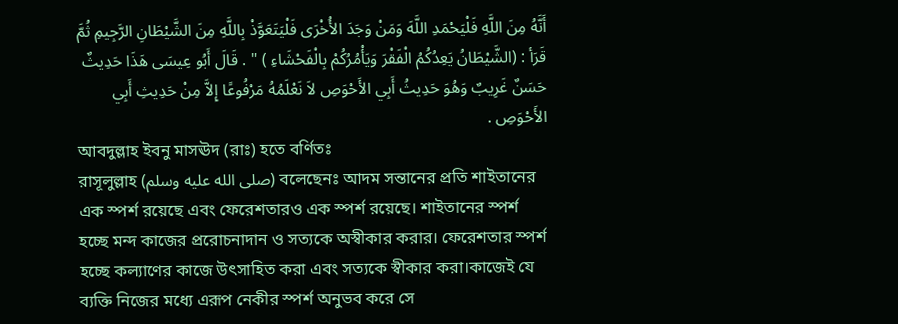أَنَّهُ مِنَ اللَّهِ فَلْيَحْمَدِ اللَّهَ وَمَنْ وَجَدَ الأُخْرَى فَلْيَتَعَوَّذْ بِاللَّهِ مِنَ الشَّيْطَانِ الرَّجِيمِ ثُمَّ قَرَأ : (الشَّيْطَانُ يَعِدُكُمُ الْفَقْرَ وَيَأْمُرُكُمْ بِالْفَحْشَاءِ ) " . قَالَ أَبُو عِيسَى هَذَا حَدِيثٌ حَسَنٌ غَرِيبٌ وَهُوَ حَدِيثُ أَبِي الأَحْوَصِ لاَ نَعْلَمُهُ مَرْفُوعًا إِلاَّ مِنْ حَدِيثِ أَبِي الأَحْوَصِ .
আবদুল্লাহ ইবনু মাসঊদ (রাঃ) হতে বর্ণিতঃ
রাসূলুল্লাহ (صلى الله عليه وسلم) বলেছেনঃ আদম সন্তানের প্রতি শাইতানের এক স্পর্শ রয়েছে এবং ফেরেশতারও এক স্পর্শ রয়েছে। শাইতানের স্পর্শ হচ্ছে মন্দ কাজের প্ররোচনাদান ও সত্যকে অস্বীকার করার। ফেরেশতার স্পর্শ হচ্ছে কল্যাণের কাজে উৎসাহিত করা এবং সত্যকে স্বীকার করা।কাজেই যে ব্যক্তি নিজের মধ্যে এরূপ নেকীর স্পর্শ অনুভব করে সে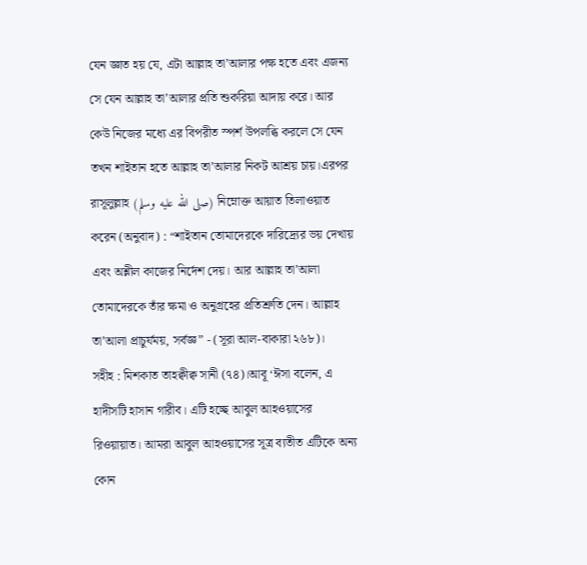যেন জ্ঞাত হয় যে, এটা আল্লাহ তা’আলার পক্ষ হতে এবং এজন্য সে যেন আল্লাহ তা’আলার প্রতি শুকরিয়া আদায় করে। আর কেউ নিজের মধ্যে এর বিপরীত স্পর্শ উপলব্ধি করলে সে যেন তখন শাইতান হতে আল্লাহ তা’আলার নিকট আশ্রয় চায়।এরপর রাসূলুল্লাহ (صلى الله عليه وسلم) নিম্নোক্ত আয়াত তিলাওয়াত করেন (অনুবাদ) : “শাইতান তোমাদেরকে দারিদ্র্যের ভয় দেখায় এবং অশ্লীল কাজের নির্দেশ দেয়। আর আল্লাহ তা’আলা তোমাদেরকে তাঁর ক্ষমা ও অনুগ্রহের প্রতিশ্রুতি দেন। আল্লাহ তা’আলা প্রাচুর্যময়, সর্বজ্ঞ” - (সূরা আল-বাকারা ২৬৮)।
সহীহ : মিশকাত তাহক্বীক্ব সানী (৭৪)।আবূ ‘ঈসা বলেন, এ হাদীসটি হাসান গারীব। এটি হচ্ছে আবুল আহওয়াসের রিওয়ায়াত। আমরা আবুল আহওয়াসের সূত্র ব্যতীত এটিকে অন্য কোন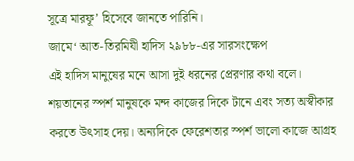সূত্রে মারফূ’ হিসেবে জানতে পারিনি।
জামে‘ আত-তিরমিযী হাদিস ২৯৮৮-এর সারসংক্ষেপ
এই হাদিস মানুষের মনে আসা দুই ধরনের প্রেরণার কথা বলে। শয়তানের স্পর্শ মানুষকে মন্দ কাজের দিকে টানে এবং সত্য অস্বীকার করতে উৎসাহ দেয়। অন্যদিকে ফেরেশতার স্পর্শ ভালো কাজে আগ্রহ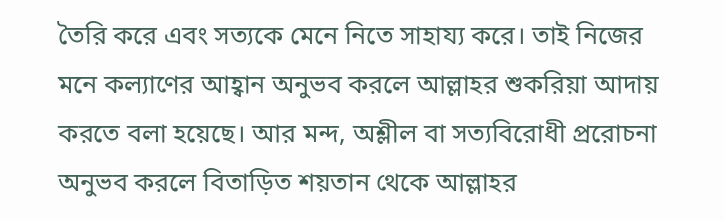তৈরি করে এবং সত্যকে মেনে নিতে সাহায্য করে। তাই নিজের মনে কল্যাণের আহ্বান অনুভব করলে আল্লাহর শুকরিয়া আদায় করতে বলা হয়েছে। আর মন্দ, অশ্লীল বা সত্যবিরোধী প্ররোচনা অনুভব করলে বিতাড়িত শয়তান থেকে আল্লাহর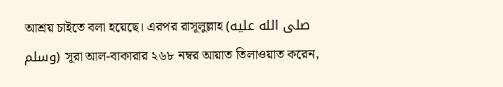আশ্রয় চাইতে বলা হয়েছে। এরপর রাসূলুল্লাহ (صلى الله عليه وسلم) সূরা আল-বাকারার ২৬৮ নম্বর আয়াত তিলাওয়াত করেন,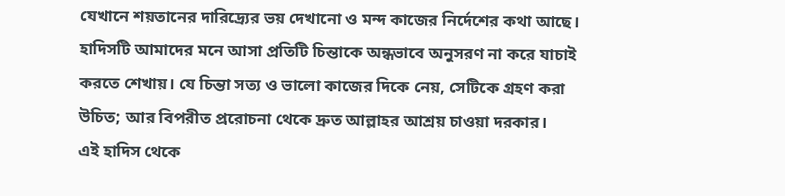যেখানে শয়তানের দারিদ্র্যের ভয় দেখানো ও মন্দ কাজের নির্দেশের কথা আছে। হাদিসটি আমাদের মনে আসা প্রতিটি চিন্তাকে অন্ধভাবে অনুসরণ না করে যাচাই করতে শেখায়। যে চিন্তা সত্য ও ভালো কাজের দিকে নেয়, সেটিকে গ্রহণ করা উচিত; আর বিপরীত প্ররোচনা থেকে দ্রুত আল্লাহর আশ্রয় চাওয়া দরকার।
এই হাদিস থেকে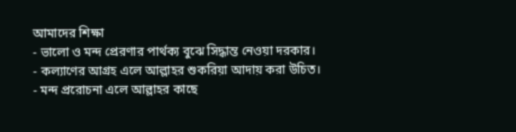আমাদের শিক্ষা
- ভালো ও মন্দ প্রেরণার পার্থক্য বুঝে সিদ্ধান্ত নেওয়া দরকার।
- কল্যাণের আগ্রহ এলে আল্লাহর শুকরিয়া আদায় করা উচিত।
- মন্দ প্ররোচনা এলে আল্লাহর কাছে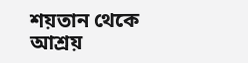শয়তান থেকে আশ্রয়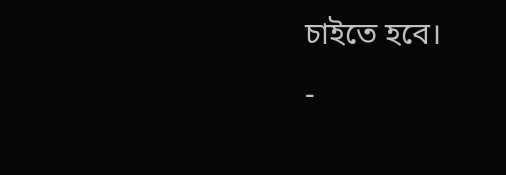চাইতে হবে।
-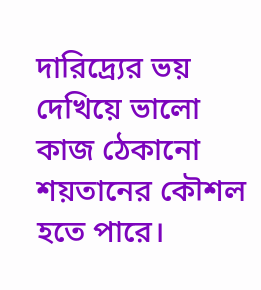দারিদ্র্যের ভয় দেখিয়ে ভালো কাজ ঠেকানো শয়তানের কৌশল হতে পারে।